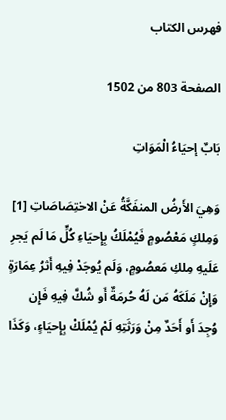فهرس الكتاب

الصفحة 803 من 1502

بَابٌ إحيَاءُ الْمَوَاتِ

وَهِيَ الأَرضُ المنفَكَّةُ عَنْ الاختِصَاصَاتِ [1] وَمِلكٍ مَعْصُومٍ فَيُمْلَكُ بِإِحيَاءِ كُلٍّ مَا لَم يَجرِ عَلَيهِ مِلكِ مَعصُومٍ، وَلَم يُوجَدْ فِيهِ أَثرُ عِمَارَةٍ وَإِنْ مَلَكَهُ مَن لَهُ حُرمَةٌ أَو شُكَّ فِيهِ فَإِن وُجِدَ أَو أَحَدٌ مِنْ وَرَثَتِهِ لَمْ يُمْلَكْ بِإِحيَاءٍ، وَكَذَا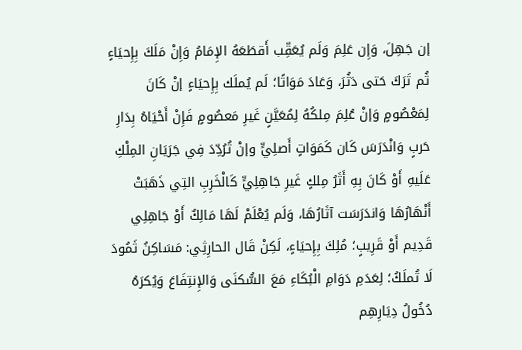إن جَهِلَ، وَإِن عَلِمَ وَلَم يُعَقِّب أَقطَعَهُ الإِمَامُ وَإِنْ مَلَكَ بِإِحيَاءٍ ثُم تَرَكَ حَتى دَثُرَ، وَعَادَ مَوَاتًا؛ لَم يُملَك بِإِحيَاءٍ إنْ كَانَ لِمَعْصُومٍ وَإنْ عُلِمَ مِلكُهُ لِمُعَيَّنٍ غَيرِ مَعصُومٍ فَإِنْ أَحْيَاهُ بِدَارِ حَربٍ وَانْدَرَسَ كَان كَمَوَاتٍ أَصلِيٍّ وإنْ تُرُدِّدَ فِي جَرَيَانِ المِلْكِ عَلَيهِ أَوْ كَانَ بِهِ أَثَرُ مِلكٍ غَيرِ جَاهِلِيٍّ كَالْخَرِبِ التِي ذَهَبَتْ أَنْهَارُهَا وَاندَرَسَت آثَارُهَا، وَلَم يُعْلَمْ لَهَا مَالِكٌ أَوْ جَاهِلِي قَدِيم أَوْ قَرِيبٍ؛ مُلِكَ بِإِحيَاءٍ، لَكِنْ قَال الحارِثِي: مَسَاكِنُ ثَمُودَ لَا تُملَكُ؛ لِعَدَمِ دَوَامِ الْبُكَاءِ مَعَ السُّكنَى وَالإِنتِفَاعَ وَيُكرَهُ دُخُولُ دِيَارِهِم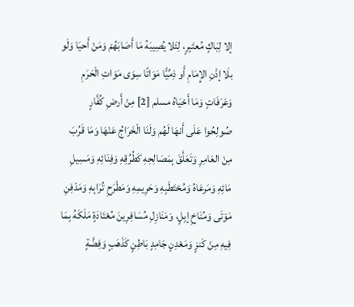إلا لِبَاكٍ مُعتَبِرٍ، لِئَلا يُصِيبَهُ مَا أَصَابَهُمْ وَمَنْ أَحيَا وَلَو بلَا إذْنِ الإِمَامِ أَو ذِمِّيًّا مَوَاتًا سِوَى مَوَاتِ الْحَرَمِ وَعَرَفَاتٍ وَمَا أَحْيَاهُ مسلم [2] مِنْ أَرضِ كُفَّارٍ صُولِحُوا عَلَى أَنهَا لَهُم وَلَنَا الْخَرَاجُ عَنْهَا وَمَا قَرُبَ مِنْ العَامِرِ وَتَعَلَّقَ بِمَصَالِحِهِ كَطُرُقِهِ وَفِنَائِهِ وَمَسِيلِ مَائِهِ وَمَرعَاهُ وَمُحْتَطَبِهِ وَحَرِيمِهِ وَمَطْرَحِ تُرَابِهِ وَمَدْفِنِ مَوْتَى وَمُنَاخِ إبِلٍ، وَمَنَازِلِ مُسَافِرِينَ مُعْتَادَةٍ مَلَكَهُ بِمَا فِيهِ مِنْ كَنزٍ وَمَعْدِنٍ جَامِدٍ بَاطِنٍ كَذَهَبٍ وَفِضَّةٍ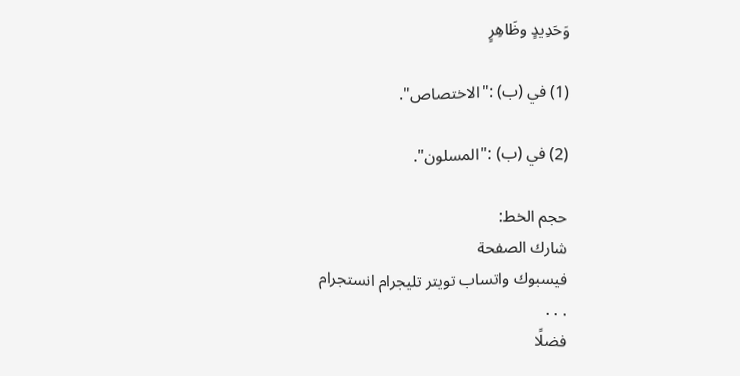وَحَدِيدٍ وظَاهِرٍ

(1) في (ب) :"الاختصاص".

(2) في (ب) :"المسلون".

حجم الخط:
شارك الصفحة
فيسبوك واتساب تويتر تليجرام انستجرام
. . .
فضلًا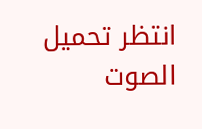انتظر تحميل الصوت